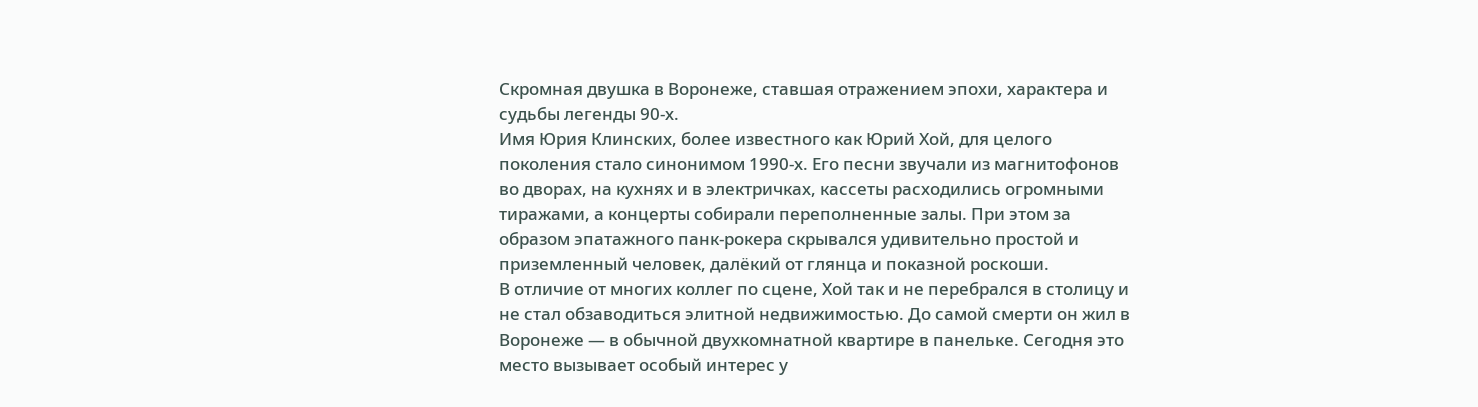Скромная двушка в Воронеже, ставшая отражением эпохи, характера и судьбы легенды 90-х.
Имя Юрия Клинских, более известного как Юрий Хой, для целого поколения стало синонимом 1990-х. Его песни звучали из магнитофонов во дворах, на кухнях и в электричках, кассеты расходились огромными тиражами, а концерты собирали переполненные залы. При этом за образом эпатажного панк-рокера скрывался удивительно простой и приземленный человек, далёкий от глянца и показной роскоши.
В отличие от многих коллег по сцене, Хой так и не перебрался в столицу и не стал обзаводиться элитной недвижимостью. До самой смерти он жил в Воронеже — в обычной двухкомнатной квартире в панельке. Сегодня это место вызывает особый интерес у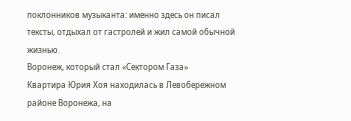поклонников музыканта: именно здесь он писал тексты, отдыхал от гастролей и жил самой обычной жизнью.
Воронеж, который стал «Сектором Газа»
Квартира Юрия Хоя находилась в Левобережном районе Воронежа, на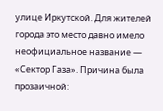улице Иркутской. Для жителей города это место давно имело неофициальное название — «Сектор Газа». Причина была прозаичной: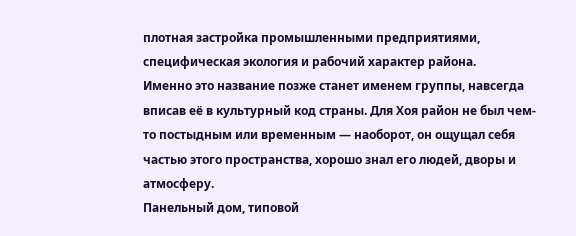плотная застройка промышленными предприятиями, специфическая экология и рабочий характер района.
Именно это название позже станет именем группы, навсегда вписав её в культурный код страны. Для Хоя район не был чем-то постыдным или временным — наоборот, он ощущал себя частью этого пространства, хорошо знал его людей, дворы и атмосферу.
Панельный дом, типовой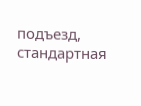подъезд, стандартная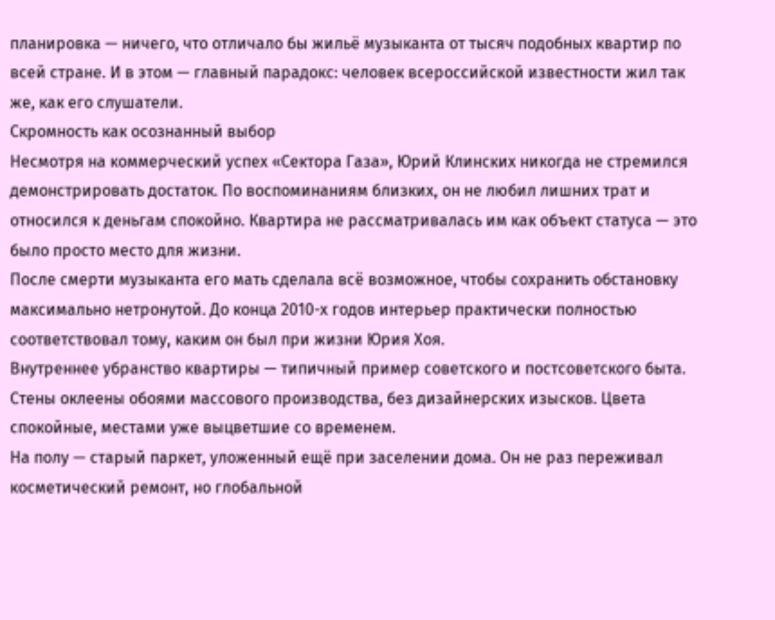планировка — ничего, что отличало бы жильё музыканта от тысяч подобных квартир по всей стране. И в этом — главный парадокс: человек всероссийской известности жил так же, как его слушатели.
Скромность как осознанный выбор
Несмотря на коммерческий успех «Сектора Газа», Юрий Клинских никогда не стремился демонстрировать достаток. По воспоминаниям близких, он не любил лишних трат и относился к деньгам спокойно. Квартира не рассматривалась им как объект статуса — это было просто место для жизни.
После смерти музыканта его мать сделала всё возможное, чтобы сохранить обстановку максимально нетронутой. До конца 2010-х годов интерьер практически полностью соответствовал тому, каким он был при жизни Юрия Хоя.
Внутреннее убранство квартиры — типичный пример советского и постсоветского быта. Стены оклеены обоями массового производства, без дизайнерских изысков. Цвета спокойные, местами уже выцветшие со временем.
На полу — старый паркет, уложенный ещё при заселении дома. Он не раз переживал косметический ремонт, но глобальной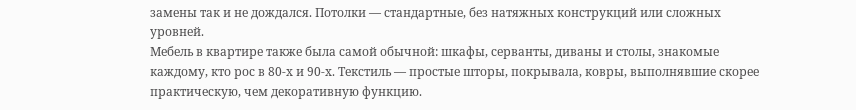замены так и не дождался. Потолки — стандартные, без натяжных конструкций или сложных уровней.
Мебель в квартире также была самой обычной: шкафы, серванты, диваны и столы, знакомые каждому, кто рос в 80-х и 90-х. Текстиль — простые шторы, покрывала, ковры, выполнявшие скорее практическую, чем декоративную функцию.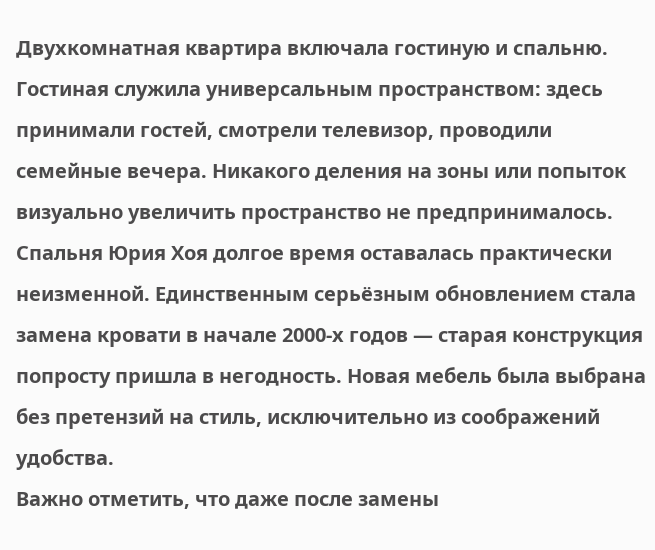Двухкомнатная квартира включала гостиную и спальню. Гостиная служила универсальным пространством: здесь принимали гостей, смотрели телевизор, проводили семейные вечера. Никакого деления на зоны или попыток визуально увеличить пространство не предпринималось.
Спальня Юрия Хоя долгое время оставалась практически неизменной. Единственным серьёзным обновлением стала замена кровати в начале 2000-х годов — старая конструкция попросту пришла в негодность. Новая мебель была выбрана без претензий на стиль, исключительно из соображений удобства.
Важно отметить, что даже после замены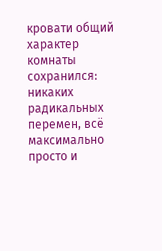кровати общий характер комнаты сохранился: никаких радикальных перемен, всё максимально просто и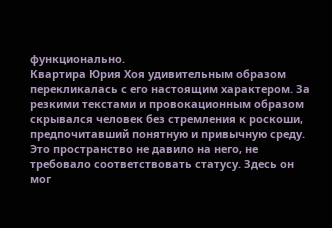функционально.
Квартира Юрия Хоя удивительным образом перекликалась с его настоящим характером. За резкими текстами и провокационным образом скрывался человек без стремления к роскоши, предпочитавший понятную и привычную среду. Это пространство не давило на него, не требовало соответствовать статусу. Здесь он мог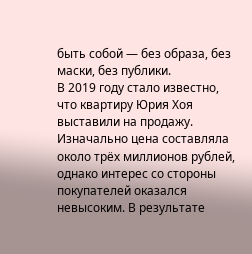быть собой — без образа, без маски, без публики.
В 2019 году стало известно, что квартиру Юрия Хоя выставили на продажу. Изначально цена составляла около трёх миллионов рублей, однако интерес со стороны покупателей оказался невысоким. В результате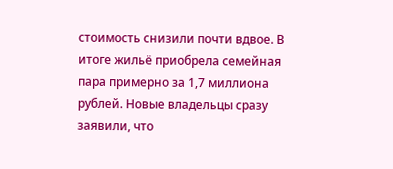стоимость снизили почти вдвое. В итоге жильё приобрела семейная пара примерно за 1,7 миллиона рублей. Новые владельцы сразу заявили, что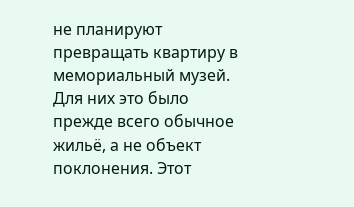не планируют превращать квартиру в мемориальный музей. Для них это было прежде всего обычное жильё, а не объект поклонения. Этот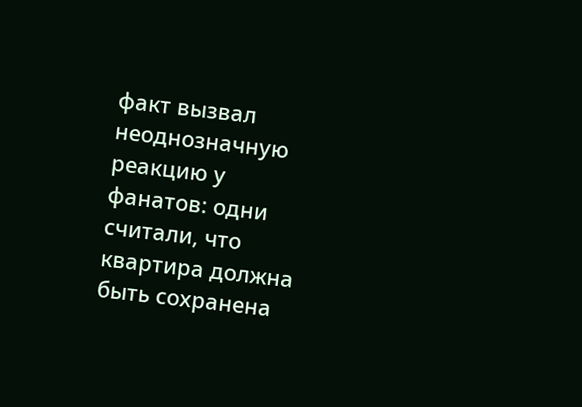факт вызвал неоднозначную реакцию у фанатов: одни считали, что квартира должна быть сохранена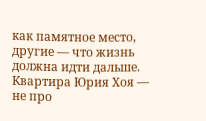как памятное место, другие — что жизнь должна идти дальше.
Квартира Юрия Хоя — не про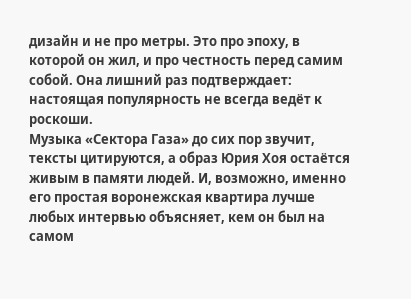дизайн и не про метры. Это про эпоху, в которой он жил, и про честность перед самим собой. Она лишний раз подтверждает: настоящая популярность не всегда ведёт к роскоши.
Музыка «Сектора Газа» до сих пор звучит, тексты цитируются, а образ Юрия Хоя остаётся живым в памяти людей. И, возможно, именно его простая воронежская квартира лучше любых интервью объясняет, кем он был на самом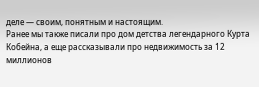деле — своим, понятным и настоящим.
Ранее мы также писали про дом детства легендарного Курта Кобейна, а еще рассказывали про недвижимость за 12 миллионов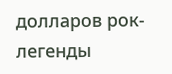долларов рок-легенды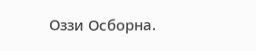Оззи Осборна.